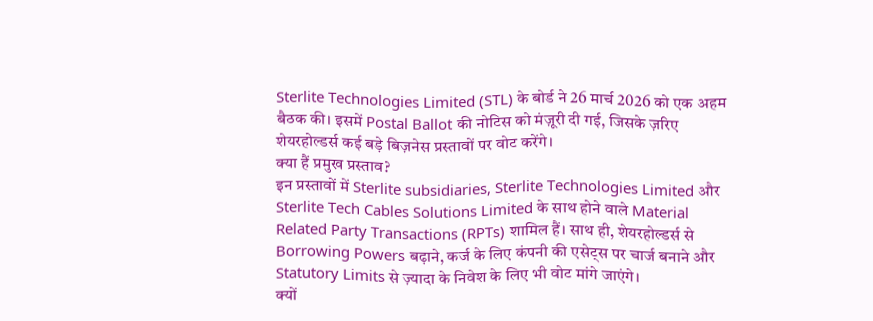Sterlite Technologies Limited (STL) के बोर्ड ने 26 मार्च 2026 को एक अहम बैठक की। इसमें Postal Ballot की नोटिस को मंज़ूरी दी गई, जिसके ज़रिए शेयरहोल्डर्स कई बड़े बिज़नेस प्रस्तावों पर वोट करेंगे।
क्या हैं प्रमुख प्रस्ताव?
इन प्रस्तावों में Sterlite subsidiaries, Sterlite Technologies Limited और Sterlite Tech Cables Solutions Limited के साथ होने वाले Material Related Party Transactions (RPTs) शामिल हैं। साथ ही, शेयरहोल्डर्स से Borrowing Powers बढ़ाने, कर्ज के लिए कंपनी की एसेट्स पर चार्ज बनाने और Statutory Limits से ज़्यादा के निवेश के लिए भी वोट मांगे जाएंगे।
क्यों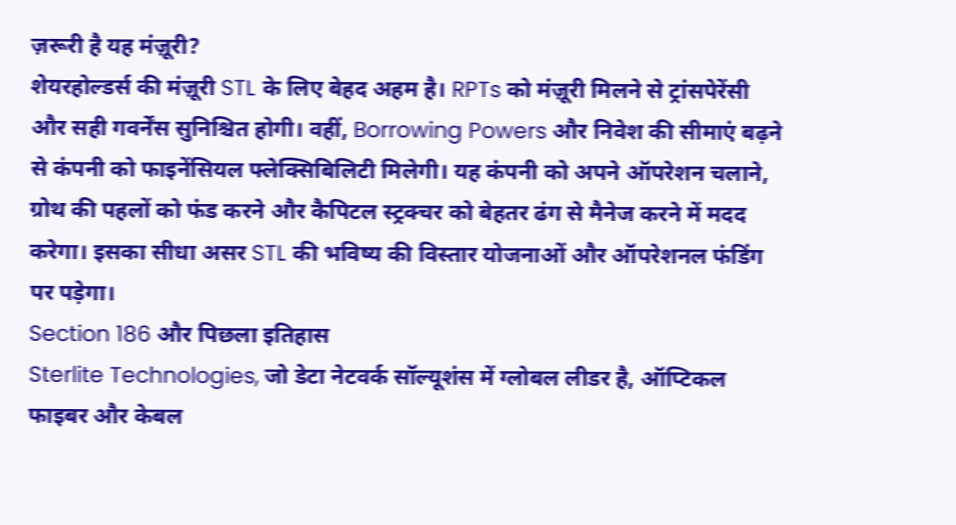ज़रूरी है यह मंज़ूरी?
शेयरहोल्डर्स की मंज़ूरी STL के लिए बेहद अहम है। RPTs को मंज़ूरी मिलने से ट्रांसपेरेंसी और सही गवर्नेंस सुनिश्चित होगी। वहीं, Borrowing Powers और निवेश की सीमाएं बढ़ने से कंपनी को फाइनेंसियल फ्लेक्सिबिलिटी मिलेगी। यह कंपनी को अपने ऑपरेशन चलाने, ग्रोथ की पहलों को फंड करने और कैपिटल स्ट्रक्चर को बेहतर ढंग से मैनेज करने में मदद करेगा। इसका सीधा असर STL की भविष्य की विस्तार योजनाओं और ऑपरेशनल फंडिंग पर पड़ेगा।
Section 186 और पिछला इतिहास
Sterlite Technologies, जो डेटा नेटवर्क सॉल्यूशंस में ग्लोबल लीडर है, ऑप्टिकल फाइबर और केबल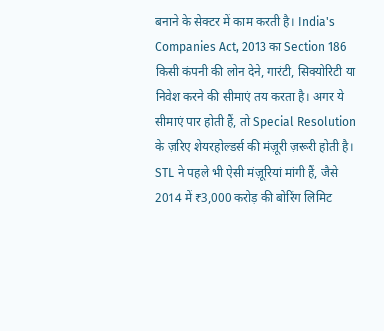बनाने के सेक्टर में काम करती है। India's Companies Act, 2013 का Section 186 किसी कंपनी की लोन देने, गारंटी, सिक्योरिटी या निवेश करने की सीमाएं तय करता है। अगर ये सीमाएं पार होती हैं, तो Special Resolution के ज़रिए शेयरहोल्डर्स की मंज़ूरी ज़रूरी होती है। STL ने पहले भी ऐसी मंज़ूरियां मांगी हैं, जैसे 2014 में ₹3,000 करोड़ की बोरिंग लिमिट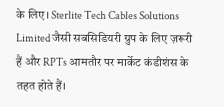के लिए। Sterlite Tech Cables Solutions Limited जैसी सबसिडियरी ग्रुप के लिए ज़रूरी हैं और RPTs आमतौर पर मार्केट कंडीशंस के तहत होते हैं।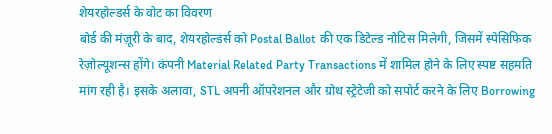शेयरहोल्डर्स के वोट का विवरण
बोर्ड की मंज़ूरी के बाद, शेयरहोल्डर्स को Postal Ballot की एक डिटेल्ड नोटिस मिलेगी, जिसमें स्पेसिफिक रेज़ोल्यूशन्स होंगे। कंपनी Material Related Party Transactions में शामिल होने के लिए स्पष्ट सहमति मांग रही है। इसके अलावा, STL अपनी ऑपरेशनल और ग्रोथ स्ट्रेटेजी को सपोर्ट करने के लिए Borrowing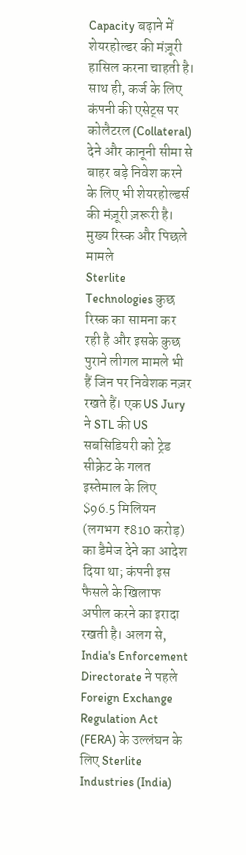Capacity बढ़ाने में शेयरहोल्डर की मंज़ूरी हासिल करना चाहती है। साथ ही, कर्ज के लिए कंपनी की एसेट्स पर कोलैटरल (Collateral) देने और कानूनी सीमा से बाहर बड़े निवेश करने के लिए भी शेयरहोल्डर्स की मंज़ूरी ज़रूरी है।
मुख्य रिस्क और पिछले मामले
Sterlite Technologies कुछ रिस्क का सामना कर रही है और इसके कुछ पुराने लीगल मामले भी हैं जिन पर निवेशक नज़र रखते हैं। एक US Jury ने STL की US सबसिडियरी को ट्रेड सीक्रेट के गलत इस्तेमाल के लिए $96.5 मिलियन (लगभग ₹810 करोड़) का डैमेज देने का आदेश दिया था; कंपनी इस फैसले के खिलाफ अपील करने का इरादा रखती है। अलग से, India's Enforcement Directorate ने पहले Foreign Exchange Regulation Act (FERA) के उल्लंघन के लिए Sterlite Industries (India)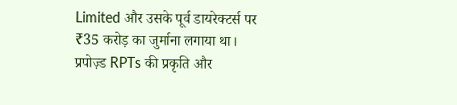Limited और उसके पूर्व डायरेक्टर्स पर ₹35 करोड़ का जुर्माना लगाया था। प्रपोज़्ड RPTs की प्रकृति और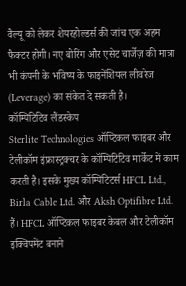वैल्यू को लेकर शेयरहोल्डर्स की जांच एक अहम फैक्टर होगी। नए बोरिंग और एसेट चार्जेज़ की मात्रा भी कंपनी के भविष्य के फाइनेंशियल लीवरेज (Leverage) का संकेत दे सकती है।
कॉम्पिटिटिव लैंडस्केप
Sterlite Technologies ऑप्टिकल फाइबर और टेलीकॉम इंफ्रास्ट्रक्चर के कॉम्पिटिटिव मार्केट में काम करती है। इसके मुख्य कॉम्पिटिटर्स HFCL Ltd., Birla Cable Ltd. और Aksh Optifibre Ltd. हैं। HFCL ऑप्टिकल फाइबर केबल और टेलीकॉम इक्विपमेंट बनाने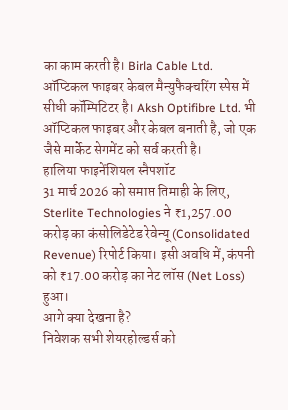का काम करती है। Birla Cable Ltd. ऑप्टिकल फाइबर केबल मैन्युफैक्चरिंग स्पेस में सीधी कॉम्पिटिटर है। Aksh Optifibre Ltd. भी ऑप्टिकल फाइबर और केबल बनाती है, जो एक जैसे मार्केट सेगमेंट को सर्व करती है।
हालिया फाइनेंशियल स्नैपशॉट
31 मार्च 2026 को समाप्त तिमाही के लिए, Sterlite Technologies ने ₹1,257.00 करोड़ का कंसोलिडेटेड रेवेन्यू (Consolidated Revenue) रिपोर्ट किया। इसी अवधि में, कंपनी को ₹17.00 करोड़ का नेट लॉस (Net Loss) हुआ।
आगे क्या देखना है?
निवेशक सभी शेयरहोल्डर्स को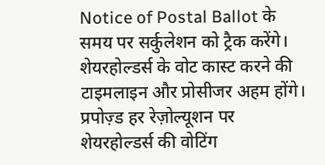Notice of Postal Ballot के समय पर सर्कुलेशन को ट्रैक करेंगे। शेयरहोल्डर्स के वोट कास्ट करने की टाइमलाइन और प्रोसीजर अहम होंगे। प्रपोज़्ड हर रेज़ोल्यूशन पर शेयरहोल्डर्स की वोटिंग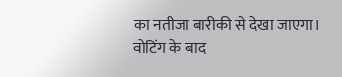का नतीजा बारीकी से देखा जाएगा। वोटिंग के बाद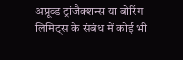अप्रूव्ड ट्रांजैक्शन्स या बोरिंग लिमिट्स के संबंध में कोई भी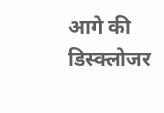आगे की डिस्क्लोजर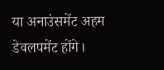या अनाउंसमेंट अहम डेवलपमेंट होंगे।